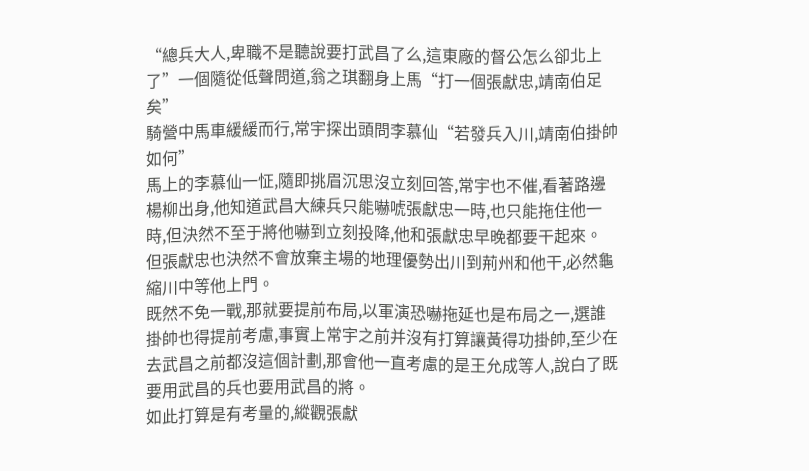“總兵大人,卑職不是聽說要打武昌了么,這東廠的督公怎么卻北上了”一個隨從低聲問道,翁之琪翻身上馬“打一個張獻忠,靖南伯足矣”
騎營中馬車緩緩而行,常宇探出頭問李慕仙“若發兵入川,靖南伯掛帥如何”
馬上的李慕仙一怔,隨即挑眉沉思沒立刻回答,常宇也不催,看著路邊楊柳出身,他知道武昌大練兵只能嚇唬張獻忠一時,也只能拖住他一時,但決然不至于將他嚇到立刻投降,他和張獻忠早晚都要干起來。
但張獻忠也決然不會放棄主場的地理優勢出川到荊州和他干,必然龜縮川中等他上門。
既然不免一戰,那就要提前布局,以軍演恐嚇拖延也是布局之一,選誰掛帥也得提前考慮,事實上常宇之前并沒有打算讓黃得功掛帥,至少在去武昌之前都沒這個計劃,那會他一直考慮的是王允成等人,說白了既要用武昌的兵也要用武昌的將。
如此打算是有考量的,縱觀張獻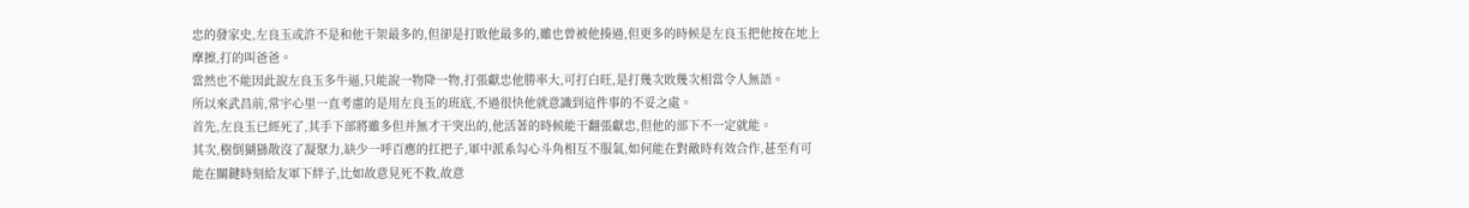忠的發家史,左良玉或許不是和他干架最多的,但卻是打敗他最多的,雖也曾被他揍過,但更多的時候是左良玉把他按在地上摩擦,打的叫爸爸。
當然也不能因此說左良玉多牛逼,只能說一物降一物,打張獻忠他勝率大,可打白旺,是打幾次敗幾次相當令人無語。
所以來武昌前,常宇心里一直考慮的是用左良玉的班底,不過很快他就意識到這件事的不妥之處。
首先,左良玉已經死了,其手下部將雖多但并無才干突出的,他活著的時候能干翻張獻忠,但他的部下不一定就能。
其次,樹倒猢猻散沒了凝聚力,缺少一呼百應的扛把子,軍中派系勾心斗角相互不服氣,如何能在對敵時有效合作,甚至有可能在關鍵時刻給友軍下絆子,比如故意見死不救,故意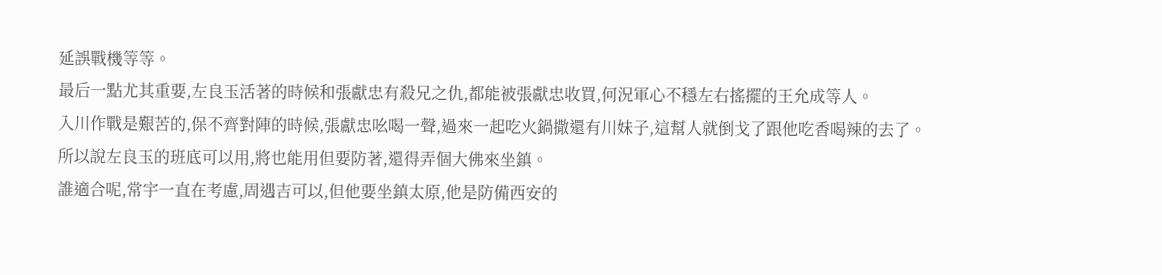延誤戰機等等。
最后一點尤其重要,左良玉活著的時候和張獻忠有殺兄之仇,都能被張獻忠收買,何況軍心不穩左右搖擺的王允成等人。
入川作戰是艱苦的,保不齊對陣的時候,張獻忠吆喝一聲,過來一起吃火鍋撒還有川妹子,這幫人就倒戈了跟他吃香喝辣的去了。
所以說左良玉的班底可以用,將也能用但要防著,還得弄個大佛來坐鎮。
誰適合呢,常宇一直在考慮,周遇吉可以,但他要坐鎮太原,他是防備西安的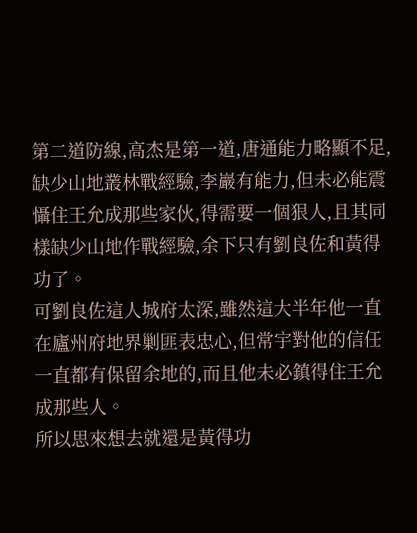第二道防線,高杰是第一道,唐通能力略顯不足,缺少山地叢林戰經驗,李巖有能力,但未必能震懾住王允成那些家伙,得需要一個狠人,且其同樣缺少山地作戰經驗,余下只有劉良佐和黃得功了。
可劉良佐這人城府太深,雖然這大半年他一直在廬州府地界剿匪表忠心,但常宇對他的信任一直都有保留余地的,而且他未必鎮得住王允成那些人。
所以思來想去就還是黃得功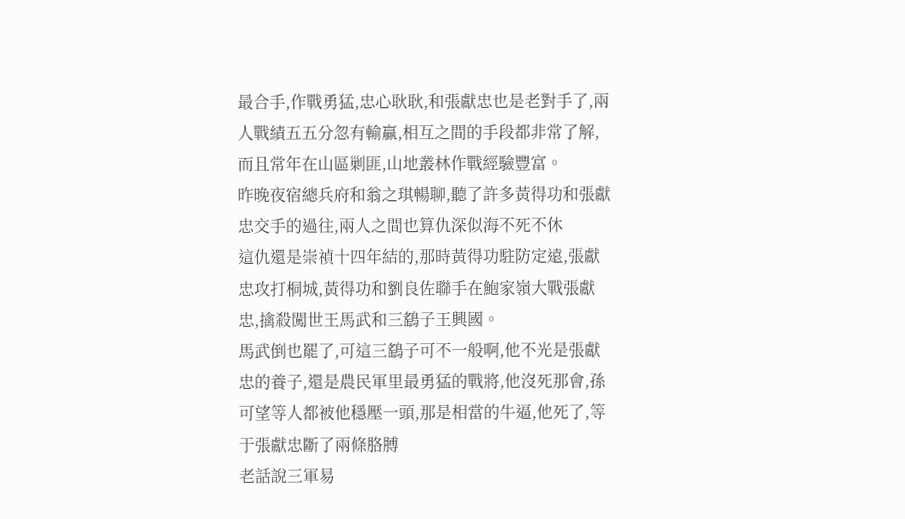最合手,作戰勇猛,忠心耿耿,和張獻忠也是老對手了,兩人戰績五五分忽有輸贏,相互之間的手段都非常了解,而且常年在山區剿匪,山地叢林作戰經驗豐富。
昨晚夜宿總兵府和翁之琪暢聊,聽了許多黃得功和張獻忠交手的過往,兩人之間也算仇深似海不死不休
這仇還是崇禎十四年結的,那時黃得功駐防定遠,張獻忠攻打桐城,黃得功和劉良佐聯手在鮑家嶺大戰張獻忠,擒殺闖世王馬武和三鷂子王興國。
馬武倒也罷了,可這三鷂子可不一般啊,他不光是張獻忠的養子,還是農民軍里最勇猛的戰將,他沒死那會,孫可望等人都被他穩壓一頭,那是相當的牛逼,他死了,等于張獻忠斷了兩條胳膊
老話說三軍易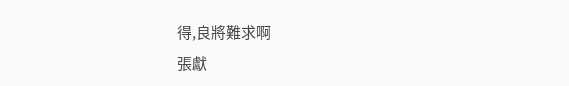得,良將難求啊
張獻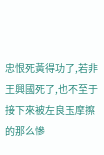忠恨死黃得功了,若非王興國死了,也不至于接下來被左良玉摩擦的那么慘